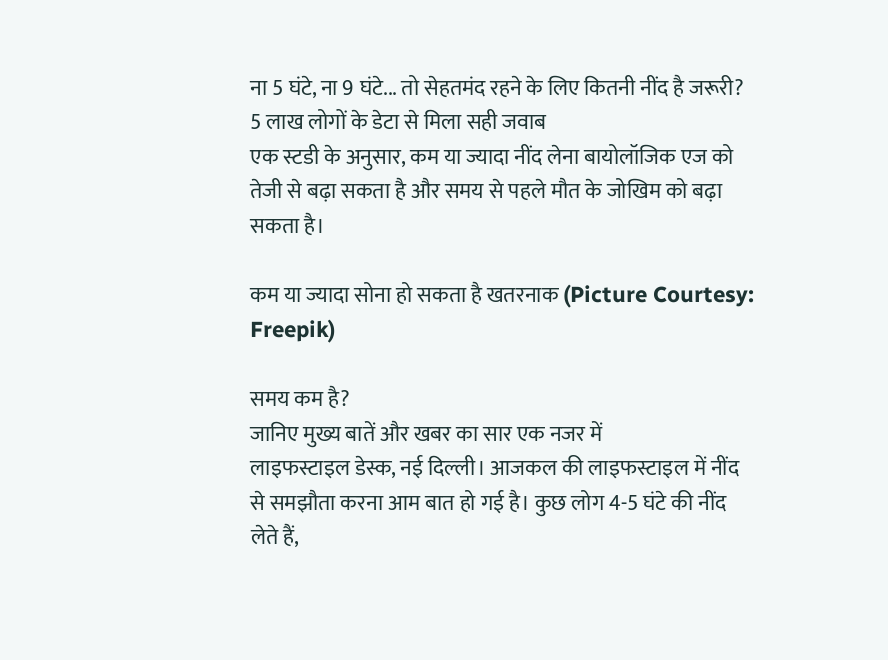ना 5 घंटे, ना 9 घंटे... तो सेहतमंद रहने के लिए कितनी नींद है जरूरी? 5 लाख लोगों के डेटा से मिला सही जवाब
एक स्टडी के अनुसार, कम या ज्यादा नींद लेना बायोलॉजिक एज को तेजी से बढ़ा सकता है और समय से पहले मौत के जोखिम को बढ़ा सकता है।

कम या ज्यादा सोना हो सकता है खतरनाक (Picture Courtesy: Freepik)

समय कम है?
जानिए मुख्य बातें और खबर का सार एक नजर में
लाइफस्टाइल डेस्क, नई दिल्ली। आजकल की लाइफस्टाइल में नींद से समझौता करना आम बात हो गई है। कुछ लोग 4-5 घंटे की नींद लेते हैं,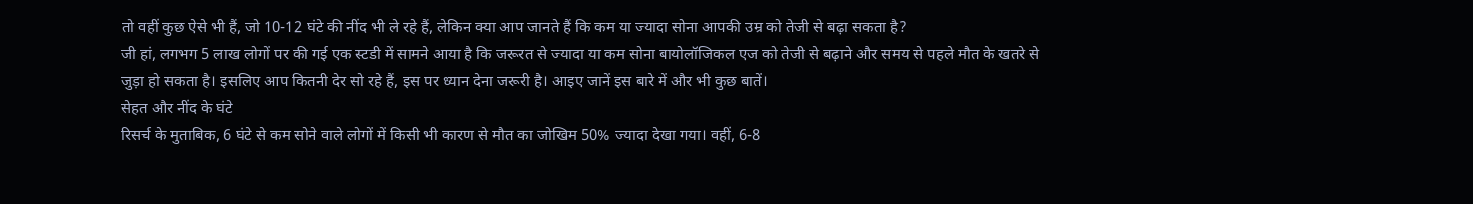तो वहीं कुछ ऐसे भी हैं, जो 10-12 घंटे की नींद भी ले रहे हैं, लेकिन क्या आप जानते हैं कि कम या ज्यादा सोना आपकी उम्र को तेजी से बढ़ा सकता है?
जी हां, लगभग 5 लाख लोगों पर की गई एक स्टडी में सामने आया है कि जरूरत से ज्यादा या कम सोना बायोलॉजिकल एज को तेजी से बढ़ाने और समय से पहले मौत के खतरे से जुड़ा हो सकता है। इसलिए आप कितनी देर सो रहे हैं, इस पर ध्यान देना जरूरी है। आइए जानें इस बारे में और भी कुछ बातें।
सेहत और नींद के घंटे
रिसर्च के मुताबिक, 6 घंटे से कम सोने वाले लोगों में किसी भी कारण से मौत का जोखिम 50% ज्यादा देखा गया। वहीं, 6-8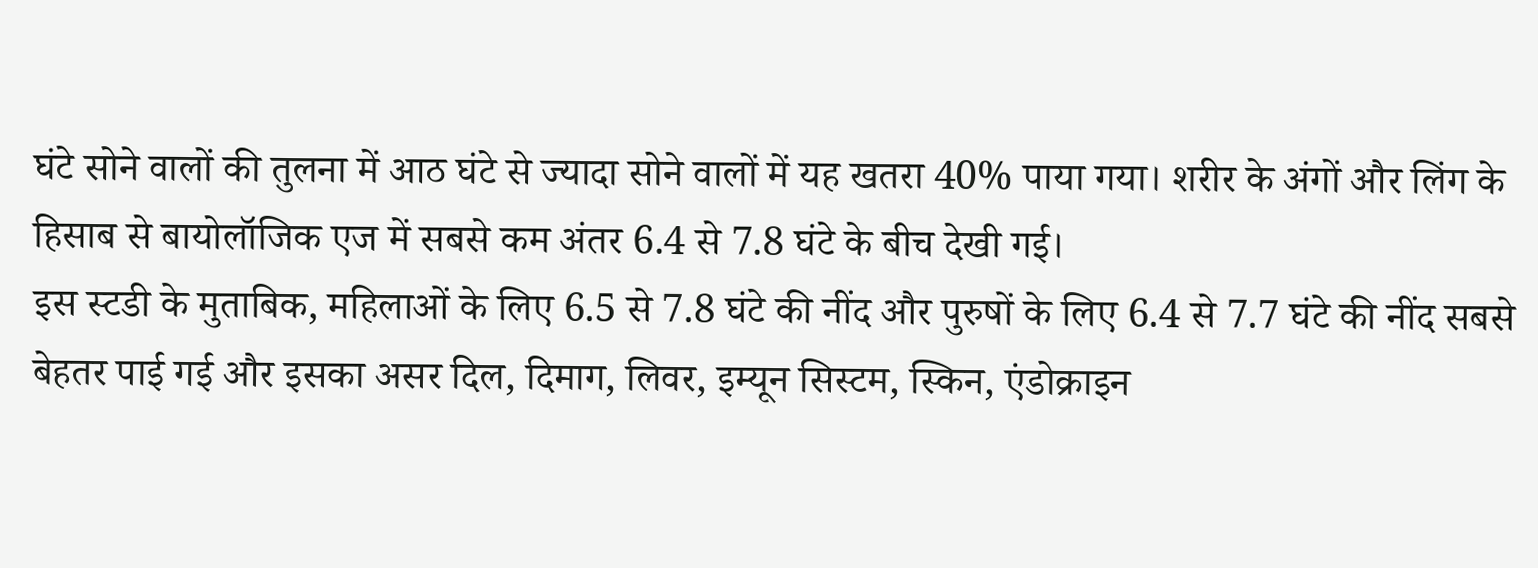घंटे सोने वालों की तुलना में आठ घंटे से ज्यादा सोने वालों में यह खतरा 40% पाया गया। शरीर के अंगों और लिंग के हिसाब से बायोलॉजिक एज में सबसे कम अंतर 6.4 से 7.8 घंटे के बीच देखी गई।
इस स्टडी के मुताबिक, महिलाओं के लिए 6.5 से 7.8 घंटे की नींद और पुरुषों के लिए 6.4 से 7.7 घंटे की नींद सबसे बेहतर पाई गई और इसका असर दिल, दिमाग, लिवर, इम्यून सिस्टम, स्किन, एंडोक्राइन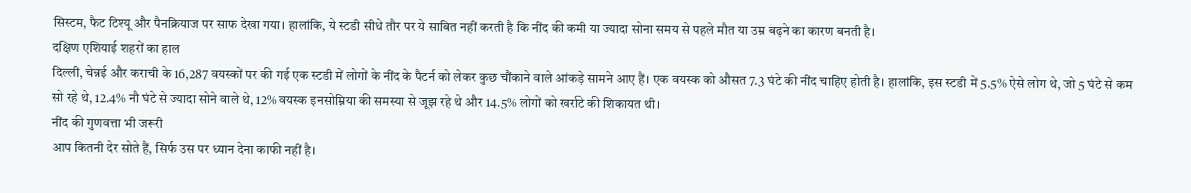सिस्टम, फैट टिश्यू और पैनक्रियाज पर साफ देखा गया। हालांकि, ये स्टडी सीधे तौर पर ये साबित नहीं करती है कि नींद की कमी या ज्यादा सोना समय से पहले मौत या उम्र बढ़ने का कारण बनती है।
दक्षिण एशियाई शहरों का हाल
दिल्ली, चेन्नई और कराची के 16,287 वयस्कों पर की गई एक स्टडी में लोगों के नींद के पैटर्न को लेकर कुछ चौंकाने वाले आंकड़े सामने आए हैं। एक वयस्क को औसत 7.3 घंटे की नींद चाहिए होती है। हालांकि, इस स्टडी में 5.5% ऐसे लोग थे, जो 5 घंटे से कम सो रहे थे, 12.4% नौ घंटे से ज्यादा सोने वाले थे, 12% वयस्क इनसोम्निया की समस्या से जूझ रहे थे और 14.5% लोगों को खर्राटे की शिकायत थी।
नींद की गुणवत्ता भी जरूरी
आप कितनी देर सोते हैं, सिर्फ उस पर ध्यान देना काफी नहीं है।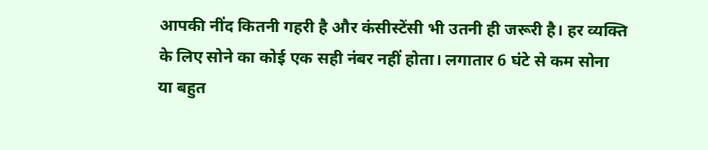आपकी नींद कितनी गहरी है और कंसीस्टेंसी भी उतनी ही जरूरी है। हर व्यक्ति के लिए सोने का कोई एक सही नंबर नहीं होता। लगातार 6 घंटे से कम सोना या बहुत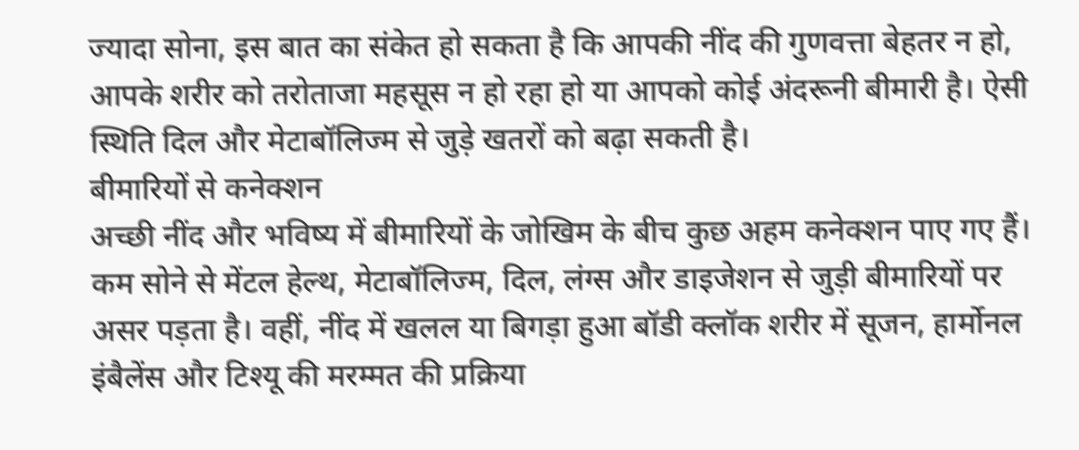ज्यादा सोना, इस बात का संकेत हो सकता है कि आपकी नींद की गुणवत्ता बेहतर न हो, आपके शरीर को तरोताजा महसूस न हो रहा हो या आपको कोई अंदरूनी बीमारी है। ऐसी स्थिति दिल और मेटाबॉलिज्म से जुड़े खतरों को बढ़ा सकती है।
बीमारियों से कनेक्शन
अच्छी नींद और भविष्य में बीमारियों के जोखिम के बीच कुछ अहम कनेक्शन पाए गए हैं। कम सोने से मेंटल हेल्थ, मेटाबॉलिज्म, दिल, लंग्स और डाइजेशन से जुड़ी बीमारियों पर असर पड़ता है। वहीं, नींद में खलल या बिगड़ा हुआ बॉडी क्लॉक शरीर में सूजन, हार्मोनल इंबैलेंस और टिश्यू की मरम्मत की प्रक्रिया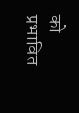को प्रभावित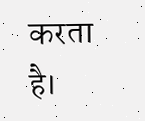करता है।